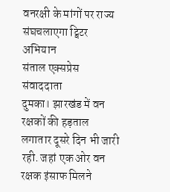वनरक्षी के मांगों पर राज्य संघचलाएगा ट्विटर अभियान
संताल एक्सप्रेस संवाददाता
दुमका। झारखंड में वन रक्षकों की हड़ताल लगातार दूसरे दिन भी जारी रही. जहां एक ओर वन रक्षक इंसाफ मिलने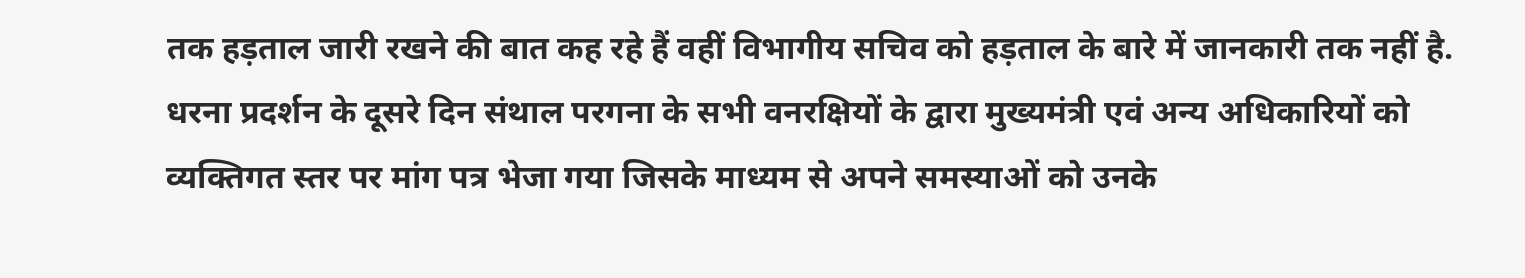तक हड़ताल जारी रखने की बात कह रहे हैं वहीं विभागीय सचिव को हड़ताल के बारे में जानकारी तक नहीं है.
धरना प्रदर्शन के दूसरे दिन संथाल परगना के सभी वनरक्षियों के द्वारा मुख्यमंत्री एवं अन्य अधिकारियों को व्यक्तिगत स्तर पर मांग पत्र भेजा गया जिसके माध्यम से अपने समस्याओं को उनके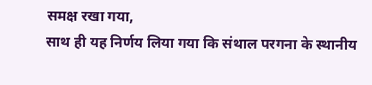समक्ष रखा गया,
साथ ही यह निर्णय लिया गया कि संथाल परगना के स्थानीय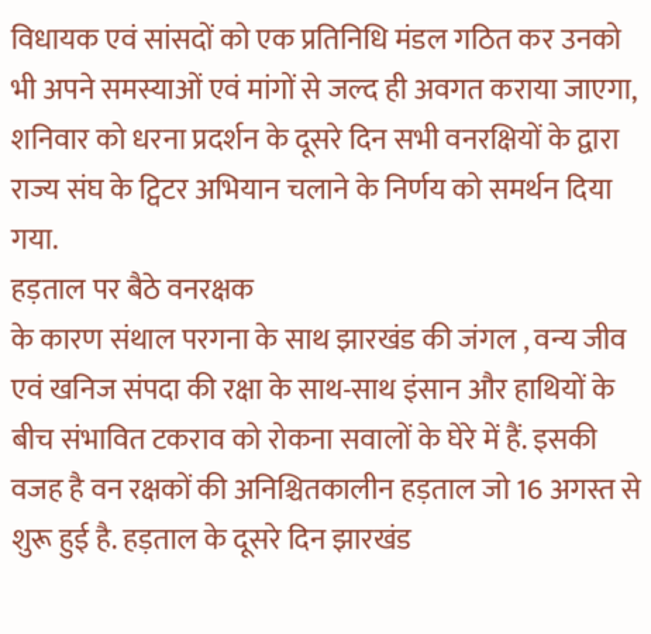विधायक एवं सांसदों को एक प्रतिनिधि मंडल गठित कर उनको भी अपने समस्याओं एवं मांगों से जल्द ही अवगत कराया जाएगा, शनिवार को धरना प्रदर्शन के दूसरे दिन सभी वनरक्षियों के द्वारा राज्य संघ के ट्विटर अभियान चलाने के निर्णय को समर्थन दिया गया.
हड़ताल पर बैठे वनरक्षक
के कारण संथाल परगना के साथ झारखंड की जंगल , वन्य जीव एवं खनिज संपदा की रक्षा के साथ-साथ इंसान और हाथियों के बीच संभावित टकराव को रोकना सवालों के घेरे में हैं. इसकी वजह है वन रक्षकों की अनिश्चितकालीन हड़ताल जो 16 अगस्त से शुरू हुई है. हड़ताल के दूसरे दिन झारखंड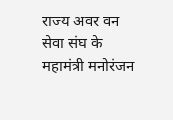राज्य अवर वन सेवा संघ के महामंत्री मनोरंजन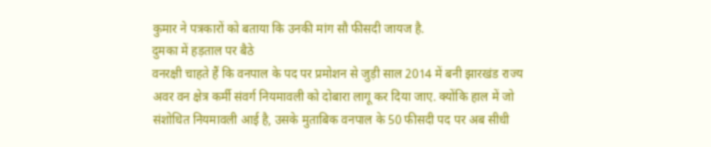कुमार ने पत्रकारों को बताया कि उनकी मांग सौ फीसदी जायज है.
दुमका में हड़ताल पर बैठे
वनरक्षी चाहते हैं कि वनपाल के पद पर प्रमोशन से जुड़ी साल 2014 में बनी झारखंड राज्य अवर वन क्षेत्र कर्मी संवर्ग नियमावली को दोबारा लागू कर दिया जाए. क्योंकि हाल में जो संशोधित नियमावली आई है, उसके मुताबिक वनपाल के 50 फीसदी पद पर अब सीधी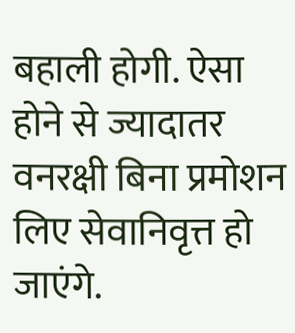बहाली होगी. ऐसा होने से ज्यादातर वनरक्षी बिना प्रमोशन लिए सेवानिवृत्त हो जाएंगे.